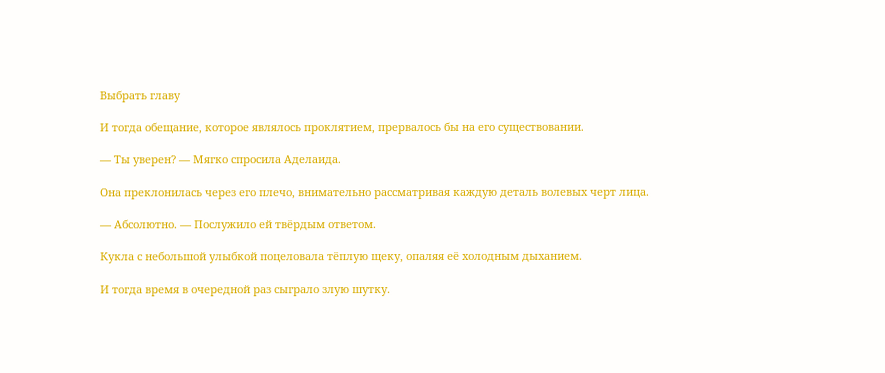Выбрать главу

И тогда обещание, которое являлось проклятием, прервалось бы на его существовании.

— Ты уверен? — Мягко спросила Аделаида.

Она преклонилась через его плечо, внимательно рассматривая каждую деталь волевых черт лица.

— Абсолютно. — Послужило ей твёрдым ответом.

Кукла с небольшой улыбкой поцеловала тёплую щеку, опаляя её холодным дыханием.

И тогда время в очередной раз сыграло злую шутку.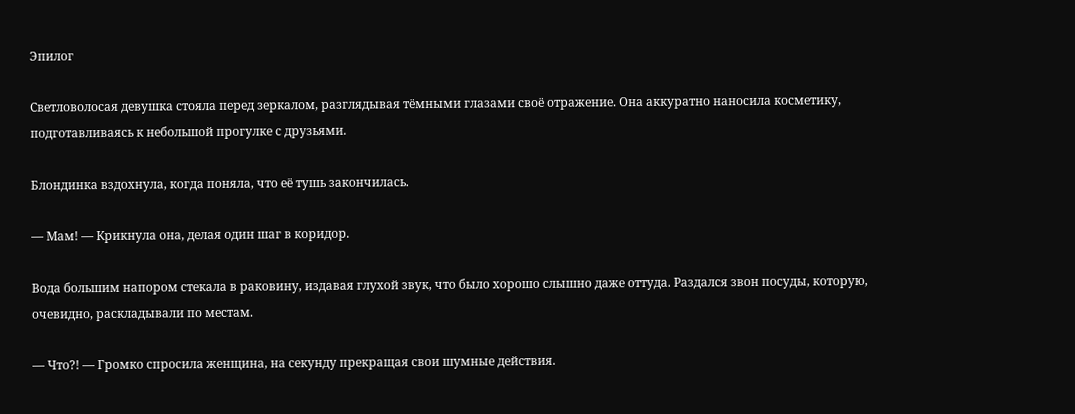Эпилог

Светловолосая девушка стояла перед зеркалом, разглядывая тёмными глазами своё отражение. Она аккуратно наносила косметику, подготавливаясь к небольшой прогулке с друзьями.

Блондинка вздохнула, когда поняла, что её тушь закончилась.

— Мам! — Крикнула она, делая один шаг в коридор.

Вода большим напором стекала в раковину, издавая глухой звук, что было хорошо слышно даже оттуда. Раздался звон посуды, которую, очевидно, раскладывали по местам.

— Что?! — Громко спросила женщина, на секунду прекращая свои шумные действия.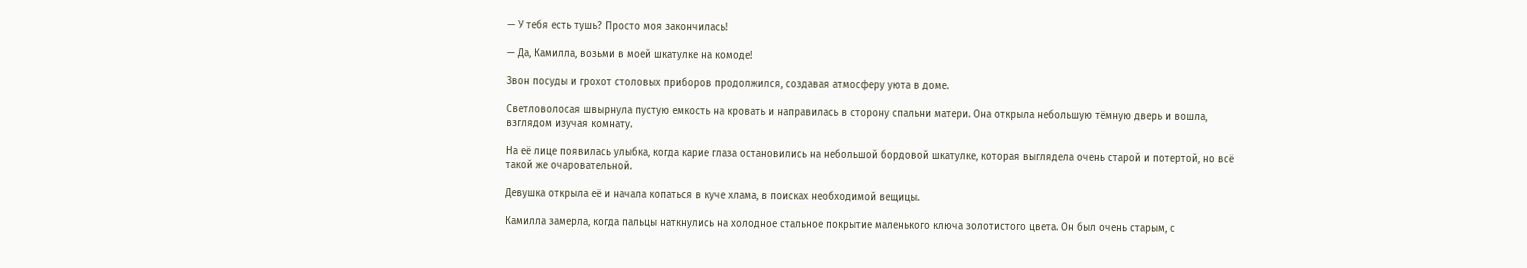— У тебя есть тушь? Просто моя закончилась!

— Да, Камилла, возьми в моей шкатулке на комоде!

Звон посуды и грохот столовых приборов продолжился, создавая атмосферу уюта в доме.

Светловолосая швырнула пустую емкость на кровать и направилась в сторону спальни матери. Она открыла небольшую тёмную дверь и вошла, взглядом изучая комнату.

На её лице появилась улыбка, когда карие глаза остановились на небольшой бордовой шкатулке, которая выглядела очень старой и потертой, но всё такой же очаровательной.

Девушка открыла её и начала копаться в куче хлама, в поисках необходимой вещицы.

Камилла замерла, когда пальцы наткнулись на холодное стальное покрытие маленького ключа золотистого цвета. Он был очень старым, с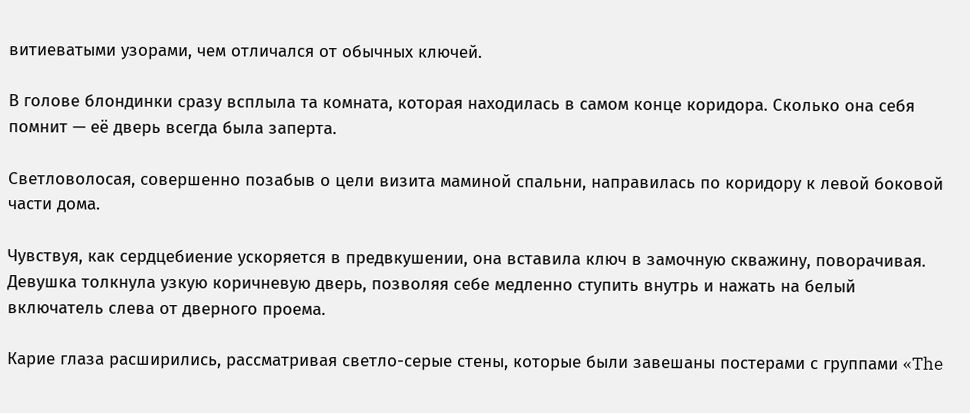витиеватыми узорами, чем отличался от обычных ключей.

В голове блондинки сразу всплыла та комната, которая находилась в самом конце коридора. Сколько она себя помнит — её дверь всегда была заперта.

Светловолосая, совершенно позабыв о цели визита маминой спальни, направилась по коридору к левой боковой части дома.

Чувствуя, как сердцебиение ускоряется в предвкушении, она вставила ключ в замочную скважину, поворачивая. Девушка толкнула узкую коричневую дверь, позволяя себе медленно ступить внутрь и нажать на белый включатель слева от дверного проема.

Карие глаза расширились, рассматривая светло-серые стены, которые были завешаны постерами с группами «The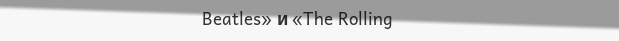Beatles» и «The Rolling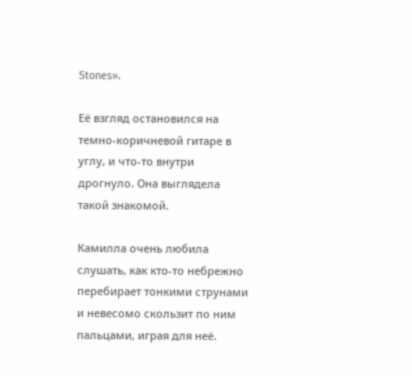Stones».

Её взгляд остановился на темно-коричневой гитаре в углу, и что-то внутри дрогнуло. Она выглядела такой знакомой.

Камилла очень любила слушать, как кто-то небрежно перебирает тонкими струнами и невесомо скользит по ним пальцами, играя для неё.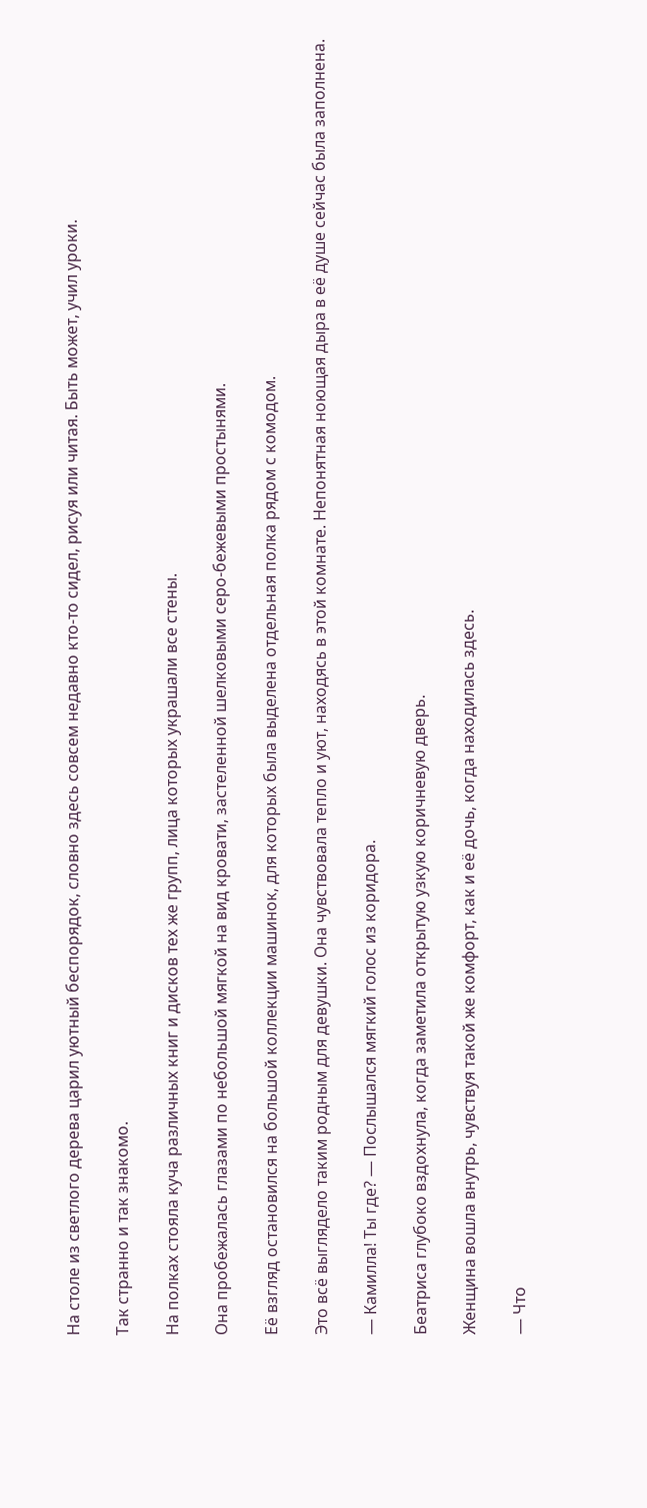На столе из светлого дерева царил уютный беспорядок, словно здесь совсем недавно кто-то сидел, рисуя или читая. Быть может, учил уроки.

Так странно и так знакомо.

На полках стояла куча различных книг и дисков тех же групп, лица которых украшали все стены.

Она пробежалась глазами по небольшой мягкой на вид кровати, застеленной шелковыми серо-бежевыми простынями.

Её взгляд остановился на большой коллекции машинок, для которых была выделена отдельная полка рядом с комодом.

Это всё выглядело таким родным для девушки. Она чувствовала тепло и уют, находясь в этой комнате. Непонятная ноющая дыра в её душе сейчас была заполнена.

— Камилла! Ты где? — Послышался мягкий голос из коридора.

Беатриса глубоко вздохнула, когда заметила открытую узкую коричневую дверь.

Женщина вошла внутрь, чувствуя такой же комфорт, как и её дочь, когда находилась здесь.

— Что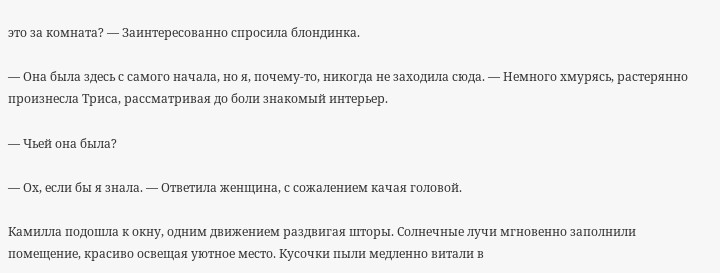это за комната? — Заинтересованно спросила блондинка.

— Она была здесь с самого начала, но я, почему-то, никогда не заходила сюда. — Немного хмурясь, растерянно произнесла Триса, рассматривая до боли знакомый интерьер.

— Чьей она была?

— Ох, если бы я знала. — Ответила женщина, с сожалением качая головой.

Камилла подошла к окну, одним движением раздвигая шторы. Солнечные лучи мгновенно заполнили помещение, красиво освещая уютное место. Кусочки пыли медленно витали в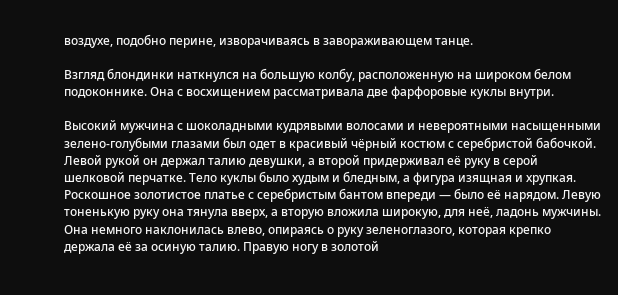воздухе, подобно перине, изворачиваясь в завораживающем танце.

Взгляд блондинки наткнулся на большую колбу, расположенную на широком белом подоконнике. Она с восхищением рассматривала две фарфоровые куклы внутри.

Высокий мужчина с шоколадными кудрявыми волосами и невероятными насыщенными зелено-голубыми глазами был одет в красивый чёрный костюм с серебристой бабочкой. Левой рукой он держал талию девушки, а второй придерживал её руку в серой шелковой перчатке. Тело куклы было худым и бледным, а фигура изящная и хрупкая. Роскошное золотистое платье с серебристым бантом впереди — было её нарядом. Левую тоненькую руку она тянула вверх, а вторую вложила широкую, для неё, ладонь мужчины. Она немного наклонилась влево, опираясь о руку зеленоглазого, которая крепко держала её за осиную талию. Правую ногу в золотой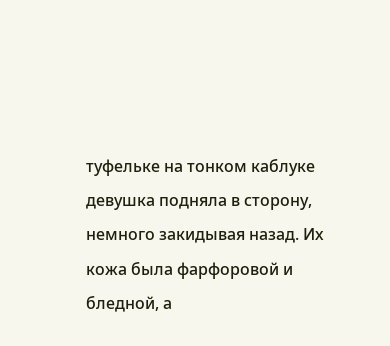туфельке на тонком каблуке девушка подняла в сторону, немного закидывая назад. Их кожа была фарфоровой и бледной, а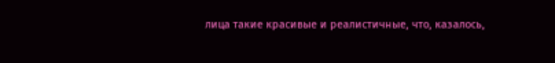лица такие красивые и реалистичные, что, казалось,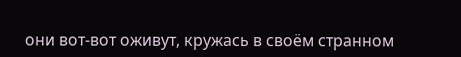они вот-вот оживут, кружась в своём странном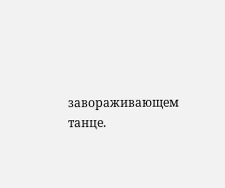завораживающем танце.